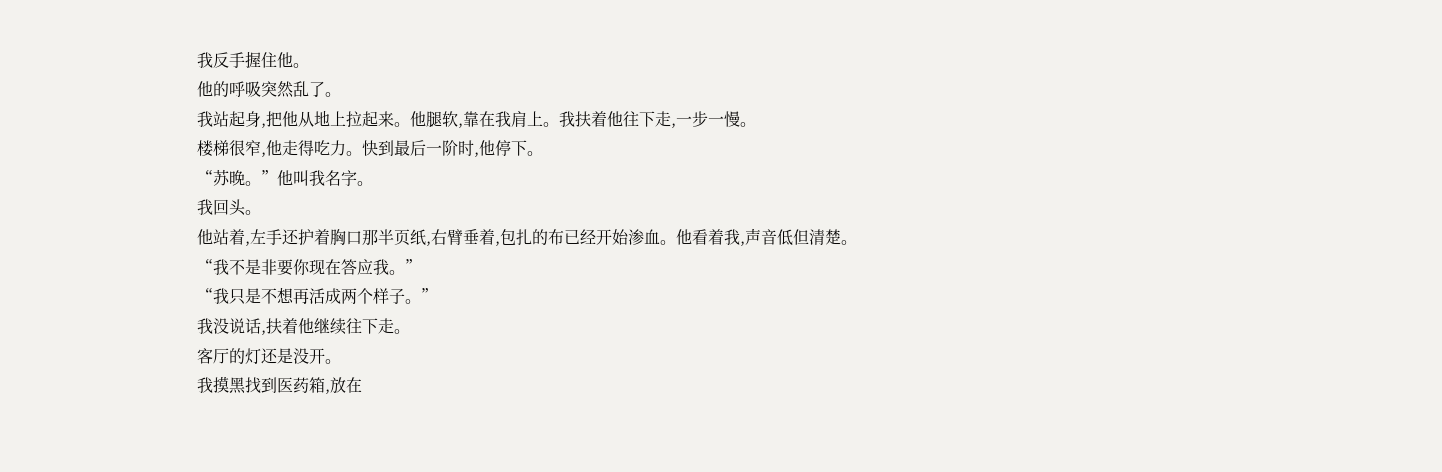我反手握住他。
他的呼吸突然乱了。
我站起身,把他从地上拉起来。他腿软,靠在我肩上。我扶着他往下走,一步一慢。
楼梯很窄,他走得吃力。快到最后一阶时,他停下。
“苏晚。”他叫我名字。
我回头。
他站着,左手还护着胸口那半页纸,右臂垂着,包扎的布已经开始渗血。他看着我,声音低但清楚。
“我不是非要你现在答应我。”
“我只是不想再活成两个样子。”
我没说话,扶着他继续往下走。
客厅的灯还是没开。
我摸黑找到医药箱,放在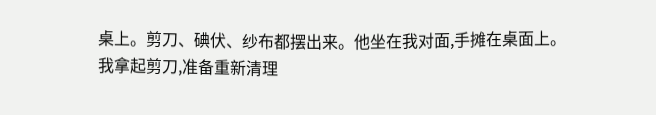桌上。剪刀、碘伏、纱布都摆出来。他坐在我对面,手摊在桌面上。
我拿起剪刀,准备重新清理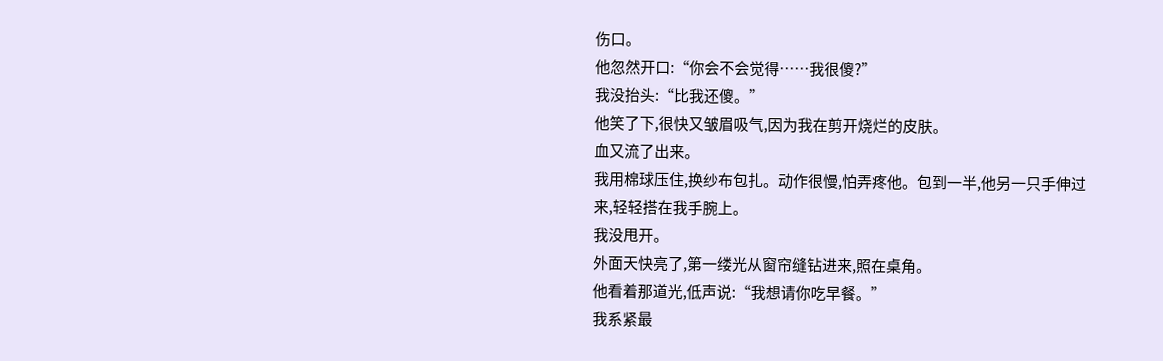伤口。
他忽然开口:“你会不会觉得……我很傻?”
我没抬头:“比我还傻。”
他笑了下,很快又皱眉吸气,因为我在剪开烧烂的皮肤。
血又流了出来。
我用棉球压住,换纱布包扎。动作很慢,怕弄疼他。包到一半,他另一只手伸过来,轻轻搭在我手腕上。
我没甩开。
外面天快亮了,第一缕光从窗帘缝钻进来,照在桌角。
他看着那道光,低声说:“我想请你吃早餐。”
我系紧最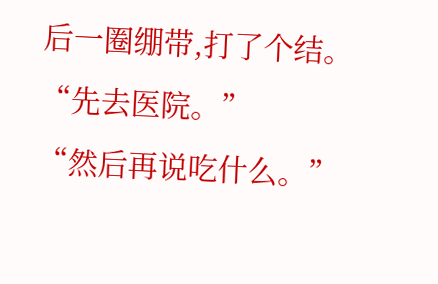后一圈绷带,打了个结。
“先去医院。”
“然后再说吃什么。”